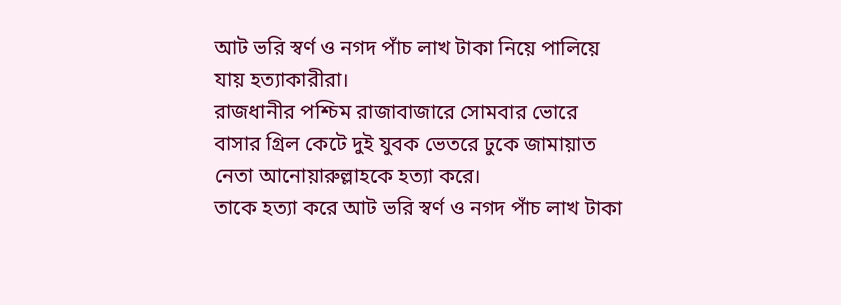আট ভরি স্বর্ণ ও নগদ পাঁচ লাখ টাকা নিয়ে পালিয়ে যায় হত্যাকারীরা।
রাজধানীর পশ্চিম রাজাবাজারে সোমবার ভোরে বাসার গ্রিল কেটে দুই যুবক ভেতরে ঢুকে জামায়াত নেতা আনোয়ারুল্লাহকে হত্যা করে।
তাকে হত্যা করে আট ভরি স্বর্ণ ও নগদ পাঁচ লাখ টাকা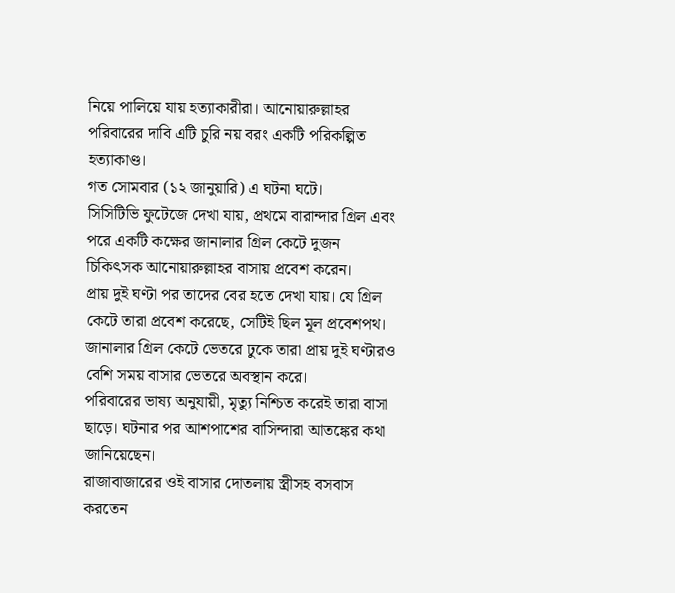নিয়ে পালিয়ে যায় হত্যাকারীরা। আনোয়ারুল্লাহর পরিবারের দাবি এটি চুরি নয় বরং একটি পরিকল্পিত হত্যাকাণ্ড।
গত সোমবার (১২ জানুয়ারি) এ ঘটনা ঘটে।
সিসিটিভি ফুটেজে দেখা যায়, প্রথমে বারান্দার গ্রিল এবং পরে একটি কক্ষের জানালার গ্রিল কেটে দুজন চিকিৎসক আনোয়ারুল্লাহর বাসায় প্রবেশ করেন।
প্রায় দুই ঘণ্টা পর তাদের বের হতে দেখা যায়। যে গ্রিল কেটে তারা প্রবেশ করেছে, সেটিই ছিল মূল প্রবেশপথ। জানালার গ্রিল কেটে ভেতরে ঢুকে তারা প্রায় দুই ঘণ্টারও বেশি সময় বাসার ভেতরে অবস্থান করে।
পরিবারের ভাষ্য অনুযায়ী, মৃত্যু নিশ্চিত করেই তারা বাসা ছাড়ে। ঘটনার পর আশপাশের বাসিন্দারা আতঙ্কের কথা জানিয়েছেন।
রাজাবাজারের ওই বাসার দোতলায় স্ত্রীসহ বসবাস করতেন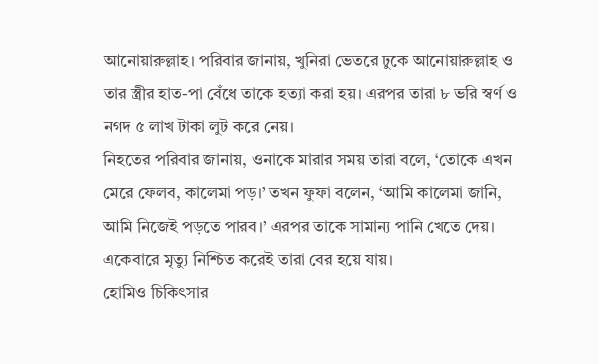আনোয়ারুল্লাহ। পরিবার জানায়, খুনিরা ভেতরে ঢুকে আনোয়ারুল্লাহ ও তার স্ত্রীর হাত-পা বেঁধে তাকে হত্যা করা হয়। এরপর তারা ৮ ভরি স্বর্ণ ও নগদ ৫ লাখ টাকা লুট করে নেয়।
নিহতের পরিবার জানায়, ওনাকে মারার সময় তারা বলে, ‘তোকে এখন মেরে ফেলব, কালেমা পড়।’ তখন ফুফা বলেন, ‘আমি কালেমা জানি, আমি নিজেই পড়তে পারব।’ এরপর তাকে সামান্য পানি খেতে দেয়। একেবারে মৃত্যু নিশ্চিত করেই তারা বের হয়ে যায়।
হোমিও চিকিৎসার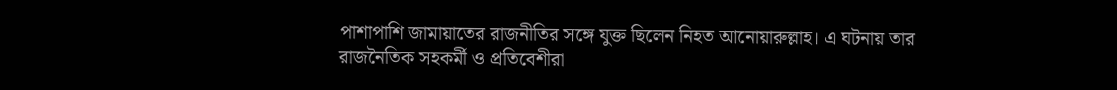পাশাপাশি জামায়াতের রাজনীতির সঙ্গে যুক্ত ছিলেন নিহত আনোয়ারুল্লাহ। এ ঘটনায় তার রাজনৈতিক সহকর্মী ও প্রতিবেশীরা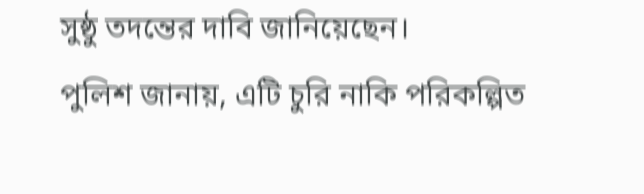সুষ্ঠু তদন্তের দাবি জানিয়েছেন।
পুলিশ জানায়, এটি চুরি নাকি পরিকল্পিত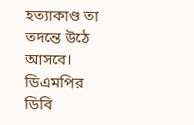হত্যাকাণ্ড তা তদন্তে উঠে আসবে।
ডিএমপির ডিবি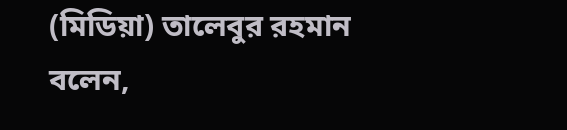(মিডিয়া) তালেবুর রহমান বলেন,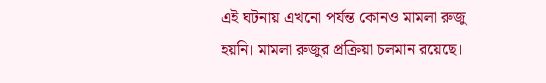এই ঘটনায় এখনো পর্যন্ত কোনও মামলা রুজু হয়নি। মামলা রুজুর প্রক্রিয়া চলমান রয়েছে।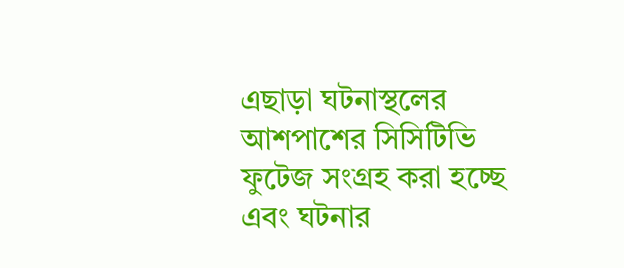এছাড়া ঘটনাস্থলের আশপাশের সিসিটিভি ফুটেজ সংগ্রহ করা হচ্ছে এবং ঘটনার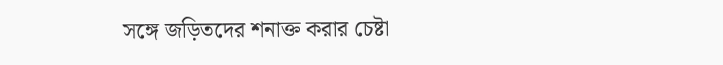সঙ্গে জড়িতদের শনাক্ত করার চেষ্টা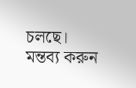চলছে।
মন্তব্য করুন